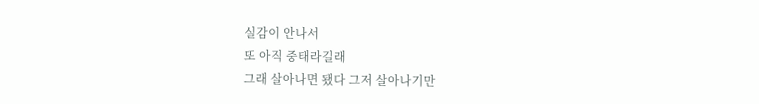실감이 안나서
또 아직 중태라길래
그래 살아나면 됐다 그저 살아나기만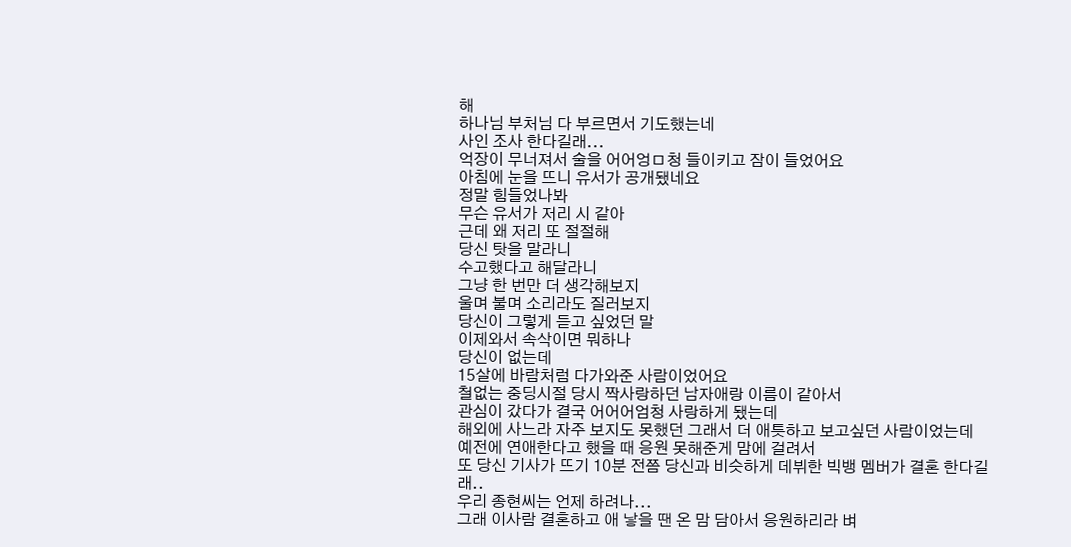해
하나님 부처님 다 부르면서 기도했는네
사인 조사 한다길래...
억장이 무너져서 술을 어어엉ㅁ청 들이키고 잠이 들었어요
아침에 눈을 뜨니 유서가 공개됐네요
정말 힘들었나봐
무슨 유서가 저리 시 같아
근데 왜 저리 또 절절해
당신 탓을 말라니
수고했다고 해달라니
그냥 한 번만 더 생각해보지
울며 불며 소리라도 질러보지
당신이 그렇게 듣고 싶었던 말
이제와서 속삭이면 뭐하나
당신이 없는데
15살에 바람처럼 다가와준 사람이었어요
철없는 중딩시절 당시 짝사랑하던 남자애랑 이름이 같아서
관심이 갔다가 결국 어어어엄청 사랑하게 됐는데
해외에 사느라 자주 보지도 못했던 그래서 더 애틋하고 보고싶던 사람이었는데
예전에 연애한다고 했을 때 응원 못해준게 맘에 걸려서
또 당신 기사가 뜨기 10분 전쯤 당신과 비슷하게 데뷔한 빅뱅 멤버가 결혼 한다길래..
우리 종현씨는 언제 하려나...
그래 이사람 결혼하고 애 낳을 땐 온 맘 담아서 응원하리라 벼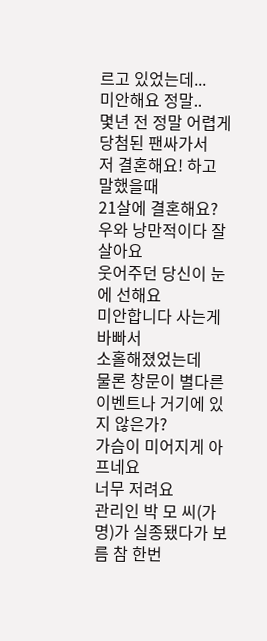르고 있었는데...
미안해요 정말..
몇년 전 정말 어렵게 당첨된 팬싸가서
저 결혼해요! 하고 말했을때
21살에 결혼해요? 우와 낭만적이다 잘살아요
웃어주던 당신이 눈에 선해요
미안합니다 사는게 바빠서
소홀해졌었는데
물론 창문이 별다른 이벤트나 거기에 있지 않은가?
가슴이 미어지게 아프네요
너무 저려요
관리인 박 모 씨(가명)가 실종됐다가 보름 참 한번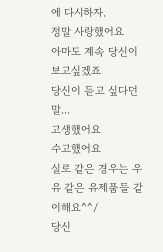에 다시하자.
정말 사랑했어요
아마도 계속 당신이 보고싶겠죠
당신이 듣고 싶다던 말...
고생했어요
수고했어요
실로 같은 경우는 우유 같은 유제품들 같이해요^^/
당신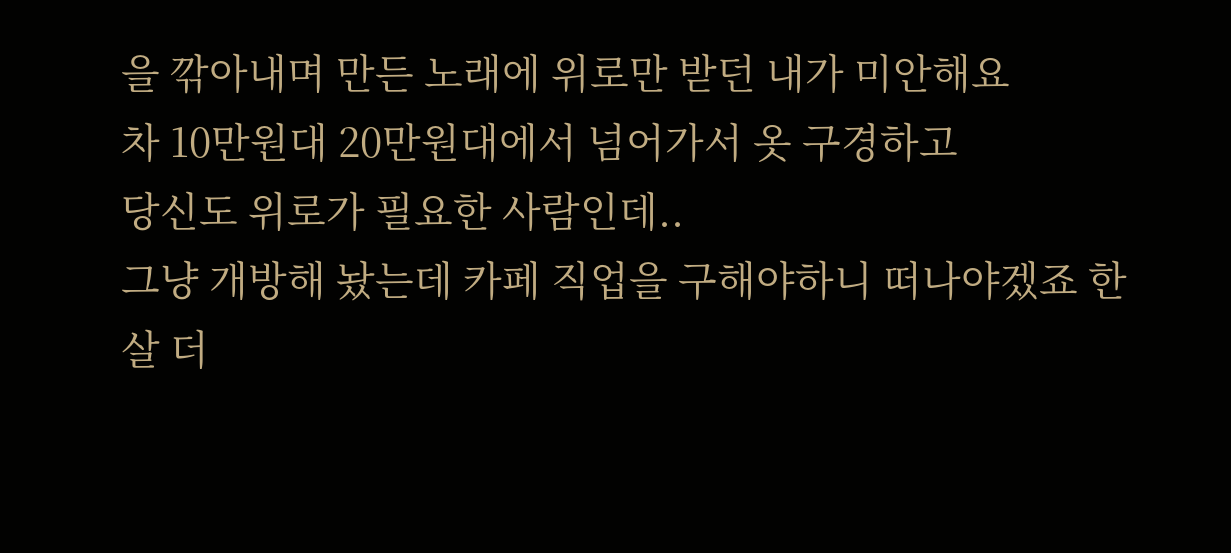을 깎아내며 만든 노래에 위로만 받던 내가 미안해요
차 10만원대 20만원대에서 넘어가서 옷 구경하고
당신도 위로가 필요한 사람인데..
그냥 개방해 놨는데 카페 직업을 구해야하니 떠나야겠죠 한살 더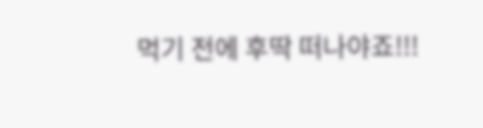먹기 전에 후딱 떠나야죠!!!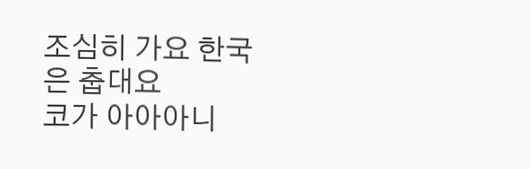조심히 가요 한국은 춥대요
코가 아아아니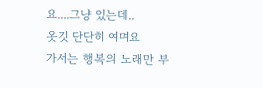요....그냥 있는데..
옷깃 단단히 여며요
가서는 행복의 노래만 부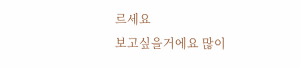르세요
보고싶을거에요 많이